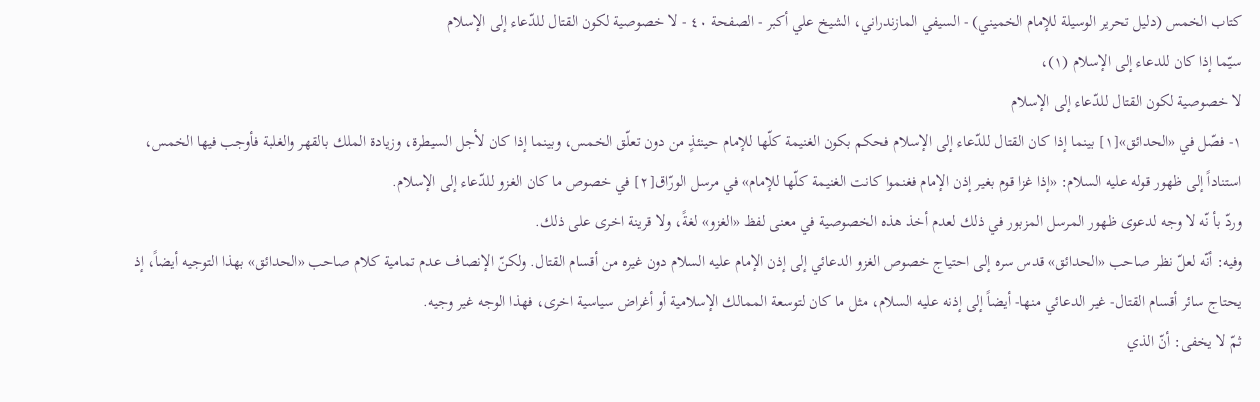كتاب الخمس (دليل تحرير الوسيلة للإمام الخميني) - السيفي المازندراني، الشيخ علي أكبر - الصفحة ٤٠ - لا خصوصية لكون القتال للدّعاء إلى الإسلام
سيّما إذا كان للدعاء إلى الإسلام (١)،
لا خصوصية لكون القتال للدّعاء إلى الإسلام
١- فصّل في «الحدائق»[١] بينما إذا كان القتال للدّعاء إلى الإسلام فحكم بكون الغنيمة كلّها للإمام حينئذٍ من دون تعلّق الخمس، وبينما إذا كان لأجل السيطرة، وزيادة الملك بالقهر والغلبة فأوجب فيها الخمس، استناداً إلى ظهور قوله عليه السلام: «إذا غزا قوم بغير إذن الإمام فغنموا كانت الغنيمة كلّها للإمام» في مرسل الورّاق[٢] في خصوص ما كان الغزو للدّعاء إلى الإسلام.
وردّ بأ نّه لا وجه لدعوى ظهور المرسل المزبور في ذلك لعدم أخذ هذه الخصوصية في معنى لفظ «الغزو» لغةً، ولا قرينة اخرى على ذلك.
وفيه: أنّه لعلّ نظر صاحب «الحدائق» قدس سره إلى احتياج خصوص الغزو الدعائي إلى إذن الإمام عليه السلام دون غيره من أقسام القتال. ولكنّ الإنصاف عدم تمامية كلام صاحب «الحدائق» بهذا التوجيه أيضاً، إذ يحتاج سائر أقسام القتال- غير الدعائي منها- أيضاً إلى إذنه عليه السلام، مثل ما كان لتوسعة الممالك الإسلامية أو أغراض سياسية اخرى، فهذا الوجه غير وجيه.
ثمّ لا يخفى: أنّ الذي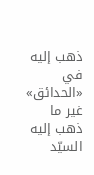ذهب إليه في «الحدائق» غير ما ذهب إليه السيّد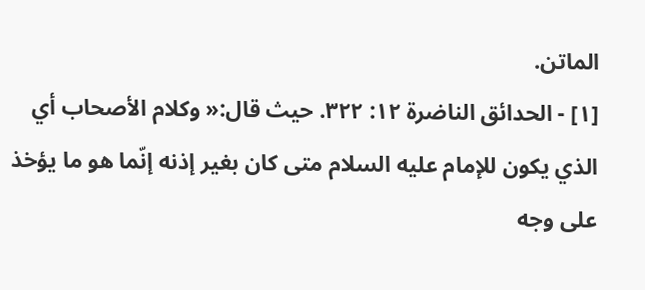الماتن.
[١] - الحدائق الناضرة ١٢: ٣٢٢. حيث قال:« وكلام الأصحاب أي الذي يكون للإمام عليه السلام متى كان بغير إذنه إنّما هو ما يؤخذ على وجه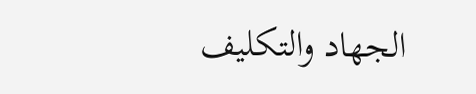الجهاد والتكليف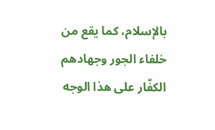بالإسلام، كما يقع من خلفاء الجور وجهادهم الكفّار على هذا الوجه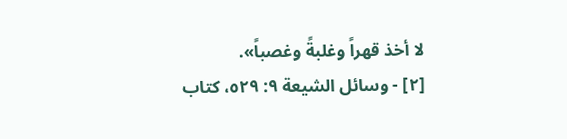لا أخذ قهراً وغلبةً وغصباً».
[٢] - وسائل الشيعة ٩: ٥٢٩، كتاب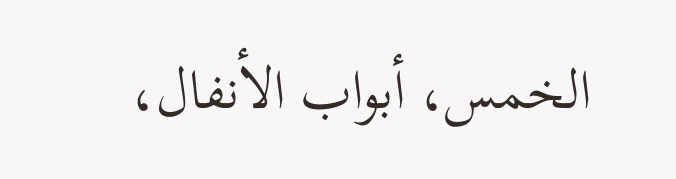الخمس، أبواب الأنفال،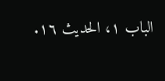الباب ١، الحديث ١٦.